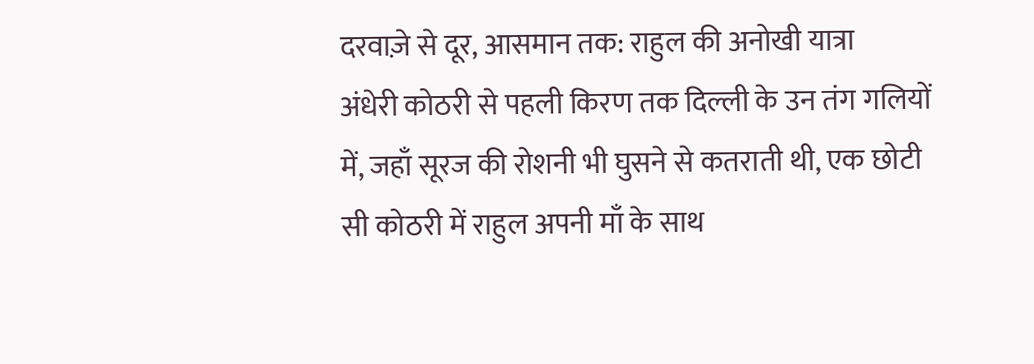दरवाज़े से दूर, आसमान तक: राहुल की अनोखी यात्रा
अंधेरी कोठरी से पहली किरण तक दिल्ली के उन तंग गलियों में, जहाँ सूरज की रोशनी भी घुसने से कतराती थी, एक छोटी सी कोठरी में राहुल अपनी माँ के साथ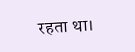रहता था।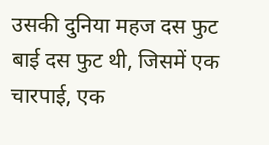उसकी दुनिया महज दस फुट बाई दस फुट थी, जिसमें एक चारपाई, एक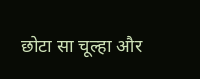छोटा सा चूल्हा और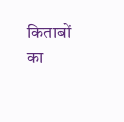किताबों का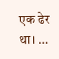एक ढेर था। …